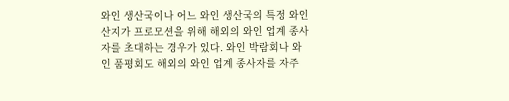와인 생산국이나 어느 와인 생산국의 특정 와인 산지가 프로모션을 위해 해외의 와인 업계 종사자를 초대하는 경우가 있다. 와인 박람회나 와인 품평회도 해외의 와인 업계 종사자를 자주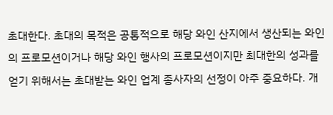초대한다. 초대의 목적은 공통적으로 해당 와인 산지에서 생산되는 와인의 프로모션이거나 해당 와인 행사의 프로모션이지만 최대한의 성과를 얻기 위해서는 초대받는 와인 업계 종사자의 선정이 아주 중요하다. 개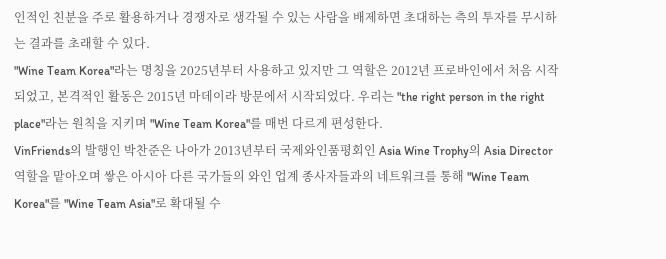인적인 친분을 주로 활용하거나 경쟁자로 생각될 수 있는 사람을 배제하면 초대하는 측의 투자를 무시하는 결과를 초래할 수 있다.
"Wine Team Korea"라는 명칭을 2025년부터 사용하고 있지만 그 역할은 2012년 프로바인에서 처음 시작되었고, 본격적인 활동은 2015년 마데이라 방문에서 시작되었다. 우리는 "the right person in the right place"라는 원칙을 지키며 "Wine Team Korea"를 매번 다르게 편성한다.
VinFriends의 발행인 박찬준은 나아가 2013년부터 국제와인품평회인 Asia Wine Trophy의 Asia Director 역할을 맡아오며 쌓은 아시아 다른 국가들의 와인 업계 종사자들과의 네트워크를 통해 "Wine Team Korea"를 "Wine Team Asia"로 확대될 수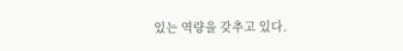있는 역량을 갖추고 있다.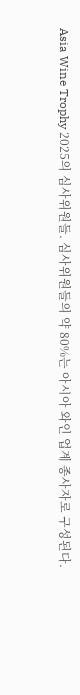Asia Wine Trophy 2025의 심사위원들. 심사위원들의 약 80%는 아시아 와인 업계 종사자로 구성된다.